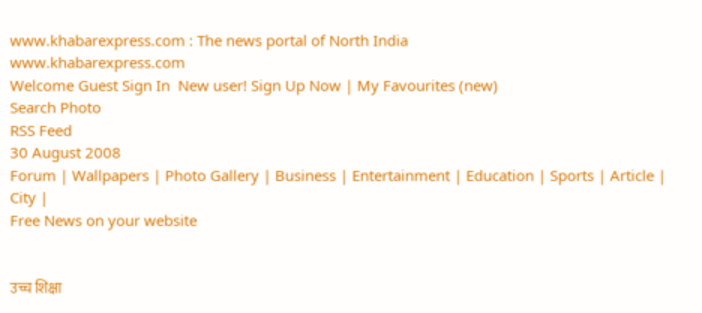www.khabarexpress.com : The news portal of North India
www.khabarexpress.com
Welcome Guest Sign In  New user! Sign Up Now | My Favourites (new)
Search Photo
RSS Feed
30 August 2008
Forum | Wallpapers | Photo Gallery | Business | Entertainment | Education | Sports | Article | City |
Free News on your website


उच्च शिक्षा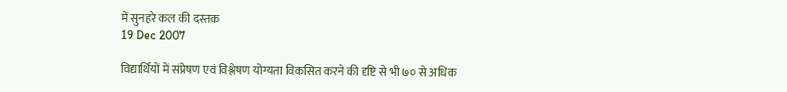में सुनहरे कल की दस्तक
19 Dec 2007

विद्यार्थियों में संप्रेषण एवं विश्लेषण योग्यता विकसित करने की दृष्टि से भी ७० से अधिक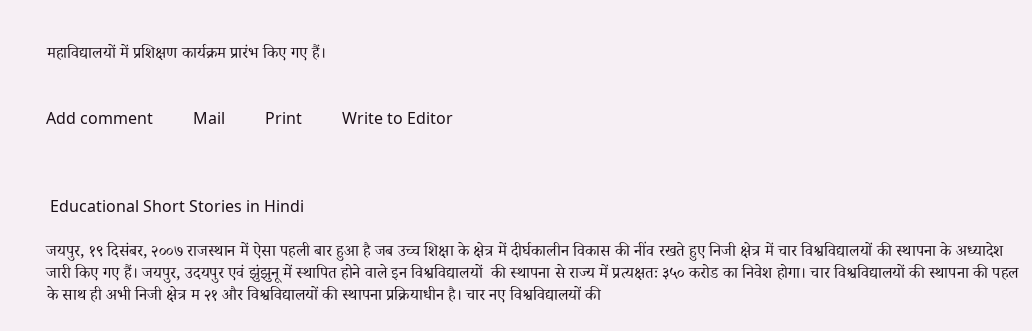महाविद्यालयों में प्रशिक्षण कार्यक्रम प्रारंभ किए गए हैं।


Add comment          Mail          Print          Write to Editor



 Educational Short Stories in Hindi

जयपुर, १९ दिसंबर, २००७ राजस्थान में ऐसा पहली बार हुआ है जब उच्च शिक्षा के क्षेत्र में दीर्घकालीन विकास की नींव रखते हुए निजी क्षेत्र में चार विश्वविद्यालयों की स्थापना के अध्यादेश जारी किए गए हैं। जयपुर, उदयपुर एवं झुंझुनू में स्थापित होने वाले इन विश्वविद्यालयों  की स्थापना से राज्य में प्रत्यक्षतः ३५० करोड का निवेश होगा। चार विश्वविद्यालयों की स्थापना की पहल के साथ ही अभी निजी क्षेत्र म २१ और विश्वविद्यालयों की स्थापना प्रक्रियाधीन है। चार नए विश्वविद्यालयों की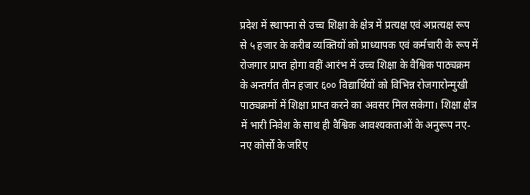प्रदेश में स्थापना से उच्च शिक्षा के क्षेत्र में प्रत्यक्ष एवं अप्रत्यक्ष रूप से ५ हजार के करीब व्यक्तियों को प्राध्यापक एवं कर्मचारी के रूप में रोजगार प्राप्त होगा वहीं आरंभ में उच्च शिक्षा के वैश्विक पाठ्यक्रम के अन्तर्गत तीन हजार ६०० विद्यार्थियों को विभिन्न रोजगारोन्मुखी पाठ्यक्रमों में शिक्षा प्राप्त करने का अवसर मिल सकेगा। शिक्षा क्षेत्र में भारी निवेश के साथ ही वैश्विक आवश्यकताओं के अनुरूप नए-नए कोर्सों के जरिए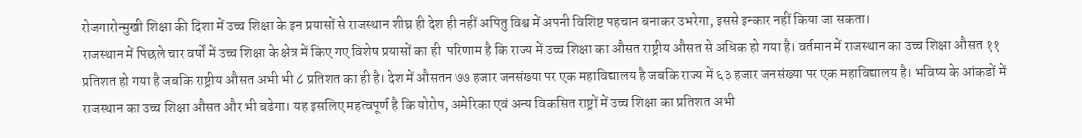रोजगारोन्मुखी शिक्षा की दिशा में उच्च शिक्षा के इन प्रयासों से राजस्थान शीघ्र ही देश ही नहीं अपितु विश्व में अपनी विशिष्ट पहचान बनाकर उभरेगा, इससे इन्कार नहीं किया जा सकता।
राजस्थान में पिछले चार वर्षों में उच्च शिक्षा के क्षेत्र में किए गए विशेष प्रयासों का ही  परिणाम है कि राज्य में उच्च शिक्षा का औसत राष्ट्रीय औसत से अधिक हो गया है। वर्तमान में राजस्थान का उच्च शिक्षा औसत ११ प्रतिशत हो गया है जबकि राष्ट्रीय औसत अभी भी ८ प्रतिशत का ही है। देश में औसतन ७७ हजार जनसंख्या पर एक महाविद्यालय है जबकि राज्य में ६३ हजार जनसंख्या पर एक महाविद्यालय है। भविष्य के आंकडों में राजस्थान का उच्च शिक्षा औसत और भी बढेगा। यह इसलिए महत्वपूर्ण है कि योरोप, अमेरिका एवं अन्य विकसित राष्ट्रों में उच्च शिक्षा का प्रतिशत अभी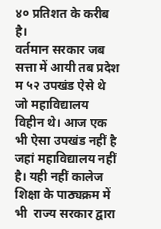४० प्रतिशत के करीब है।
वर्तमान सरकार जब सत्ता में आयी तब प्रदेश म ५२ उपखंड ऐसे थे जो महाविद्यालय विहीन थे। आज एक भी ऐसा उपखंड नहीं है जहां महाविद्यालय नहीं है। यही नहीं कालेज शिक्षा के पाठ्यक्रम में भी  राज्य सरकार द्वारा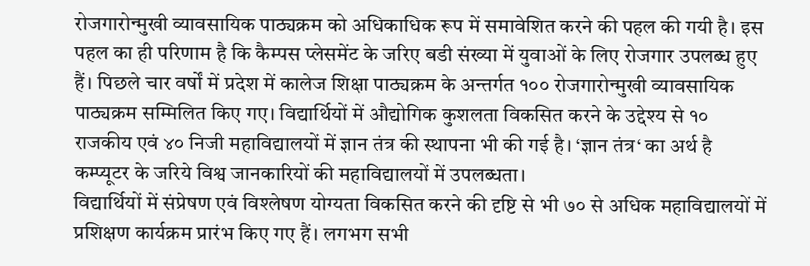रोजगारोन्मुखी व्यावसायिक पाठ्यक्रम को अधिकाधिक रूप में समावेशित करने की पहल की गयी है। इस पहल का ही परिणाम है कि कैम्पस प्लेसमेंट के जरिए बडी संख्या में युवाओं के लिए रोजगार उपलब्ध हुए हैं। पिछले चार वर्षों में प्रदेश में कालेज शिक्षा पाठ्यक्रम के अन्तर्गत १०० रोजगारोन्मुखी व्यावसायिक पाठ्यक्रम सम्मिलित किए गए। विद्यार्थियों में औद्योगिक कुशलता विकसित करने के उद्देश्य से १० राजकीय एवं ४० निजी महाविद्यालयों में ज्ञान तंत्र की स्थापना भी की गई है। ‘ज्ञान तंत्र‘ का अर्थ है कम्प्यूटर के जरिये विश्व जानकारियों की महाविद्यालयों में उपलब्धता।
विद्यार्थियों में संप्रेषण एवं विश्लेषण योग्यता विकसित करने की दृष्टि से भी ७० से अधिक महाविद्यालयों में प्रशिक्षण कार्यक्रम प्रारंभ किए गए हैं। लगभग सभी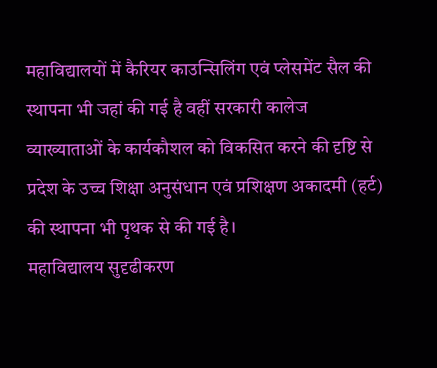महाविद्यालयों में कैरियर काउन्सिलिंग एवं प्लेसमेंट सैल की स्थापना भी जहां की गई है वहीं सरकारी कालेज व्याख्याताओं के कार्यकौशल को विकसित करने की दृष्टि से प्रदेश के उच्च शिक्षा अनुसंधान एवं प्रशिक्षण अकादमी (हर्ट) की स्थापना भी पृथक से की गई है।
महाविद्यालय सुदृढीकरण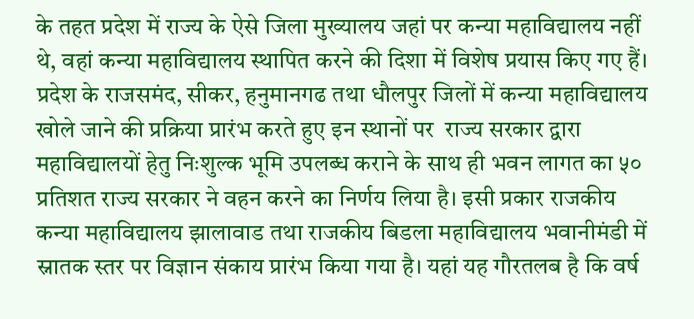के तहत प्रदेश में राज्य के ऐसे जिला मुख्यालय जहां पर कन्या महाविद्यालय नहीं थे, वहां कन्या महाविद्यालय स्थापित करने की दिशा में विशेष प्रयास किए गए हैं। प्रदेश के राजसमंद, सीकर, हनुमानगढ तथा धौलपुर जिलों में कन्या महाविद्यालय खोले जाने की प्रक्रिया प्रारंभ करते हुए इन स्थानों पर  राज्य सरकार द्वारा महाविद्यालयों हेतु निःशुल्क भूमि उपलब्ध कराने के साथ ही भवन लागत का ५० प्रतिशत राज्य सरकार ने वहन करने का निर्णय लिया है। इसी प्रकार राजकीय कन्या महाविद्यालय झालावाड तथा राजकीय बिडला महाविद्यालय भवानीमंडी में स्नातक स्तर पर विज्ञान संकाय प्रारंभ किया गया है। यहां यह गौरतलब है कि वर्ष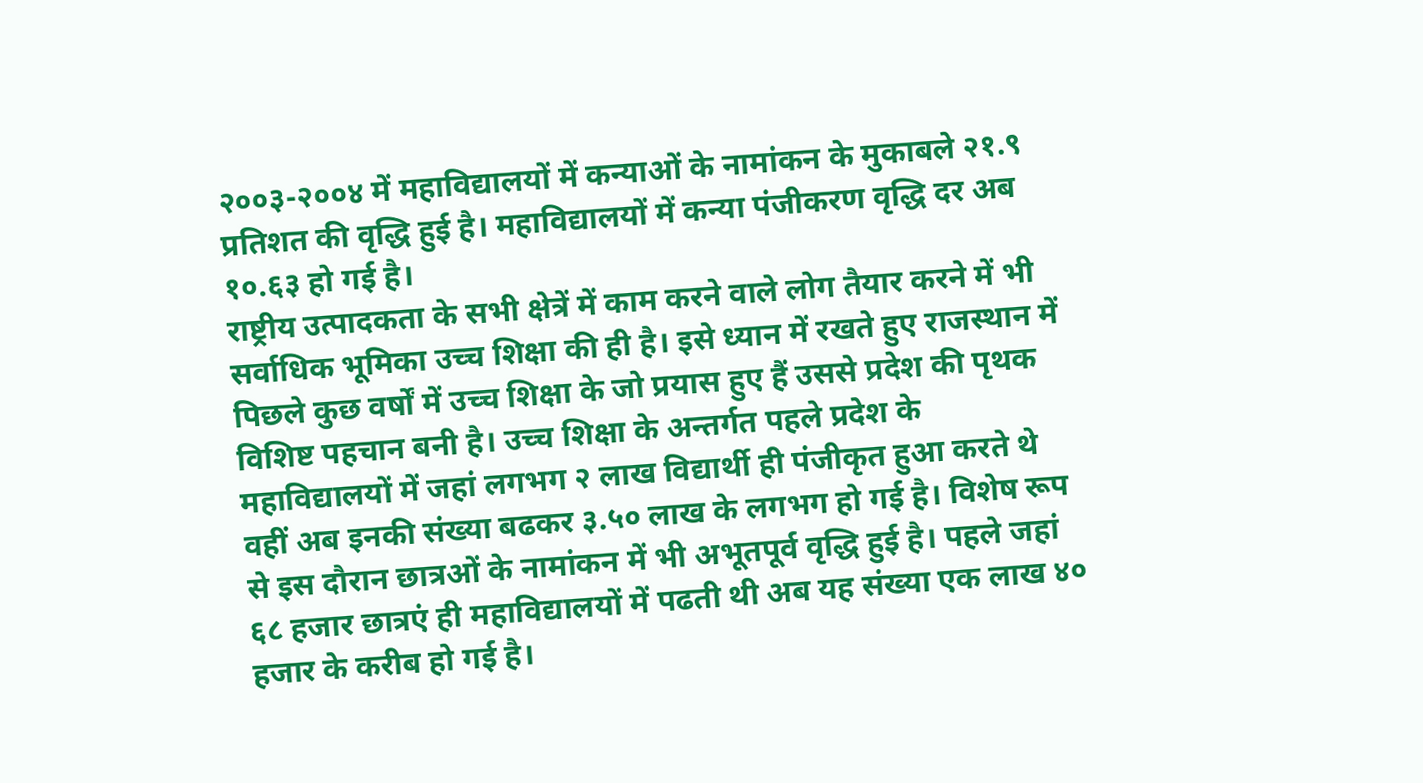२००३-२००४ में महाविद्यालयों में कन्याओं के नामांकन के मुकाबले २१.९ प्रतिशत की वृद्धि हुई है। महाविद्यालयों में कन्या पंजीकरण वृद्धि दर अब १०.६३ हो गई है।
राष्ट्रीय उत्पादकता के सभी क्षेत्रें में काम करने वाले लोग तैयार करने में भी सर्वाधिक भूमिका उच्च शिक्षा की ही है। इसे ध्यान में रखते हुए राजस्थान में पिछले कुछ वर्षों में उच्च शिक्षा के जो प्रयास हुए हैं उससे प्रदेश की पृथक विशिष्ट पहचान बनी है। उच्च शिक्षा के अन्तर्गत पहले प्रदेश के महाविद्यालयों में जहां लगभग २ लाख विद्यार्थी ही पंजीकृत हुआ करते थे वहीं अब इनकी संख्या बढकर ३.५० लाख के लगभग हो गई है। विशेष रूप से इस दौरान छात्रओं के नामांकन में भी अभूतपूर्व वृद्धि हुई है। पहले जहां ६८ हजार छात्रएं ही महाविद्यालयों में पढती थी अब यह संख्या एक लाख ४० हजार के करीब हो गई है।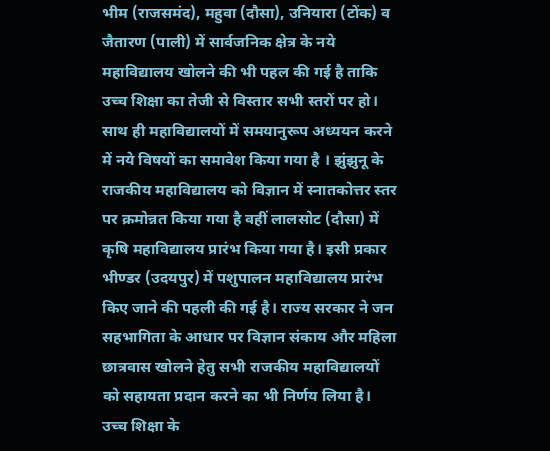भीम (राजसमंद), महुवा (दौसा), उनियारा (टोंक) व जैतारण (पाली) में सार्वजनिक क्षेत्र के नये महाविद्यालय खोलने की भी पहल की गई है ताकि उच्च शिक्षा का तेजी से विस्तार सभी स्तरों पर हो। साथ ही महाविद्यालयों में समयानुरूप अध्ययन करने में नये विषयों का समावेश किया गया है । झुंझुनू के राजकीय महाविद्यालय को विज्ञान में स्नातकोत्तर स्तर पर क्रमोन्नत किया गया है वहीं लालसोट (दौसा) में कृषि महाविद्यालय प्रारंभ किया गया है। इसी प्रकार भीण्डर (उदयपुर) में पशुपालन महाविद्यालय प्रारंभ किए जाने की पहली की गई है। राज्य सरकार ने जन सहभागिता के आधार पर विज्ञान संकाय और महिला छात्रवास खोलने हेतु सभी राजकीय महाविद्यालयों को सहायता प्रदान करने का भी निर्णय लिया है।
उच्च शिक्षा के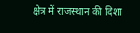क्षेत्र में राजस्थान की दिशा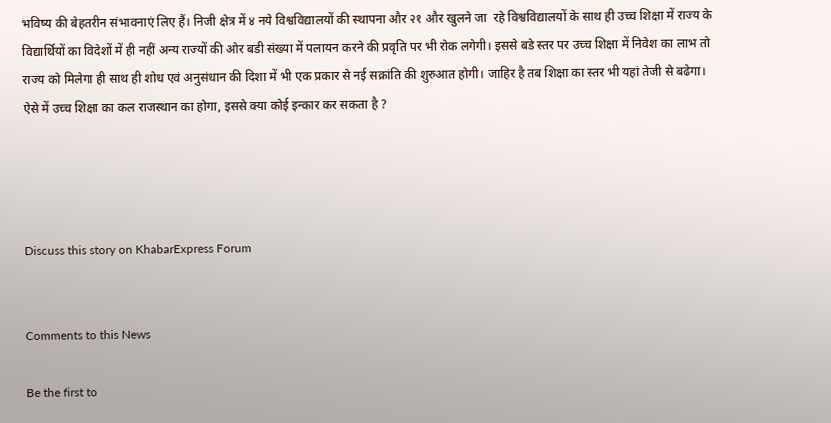भविष्य की बेहतरीन संभावनाएं लिए हैं। निजी क्षेत्र में ४ नये विश्वविद्यालयों की स्थापना और २१ और खुलने जा  रहे विश्वविद्यालयों के साथ ही उच्च शिक्षा में राज्य के विद्यार्थियों का विदेशों में ही नहीं अन्य राज्यों की ओर बडी संख्या में पलायन करने की प्रवृति पर भी रोक लगेगी। इससे बडे स्तर पर उच्च शिक्षा में निवेश का लाभ तो राज्य को मिलेगा ही साथ ही शोध एवं अनुसंधान की दिशा में भी एक प्रकार से नई सक्रांति की शुरुआत होगी। जाहिर है तब शिक्षा का स्तर भी यहां तेजी से बढेगा। ऐसे में उच्च शिक्षा का कल राजस्थान का होगा, इससे क्या कोई इन्कार कर सकता है ?




Discuss this story on KhabarExpress Forum


Comments to this News

Be the first to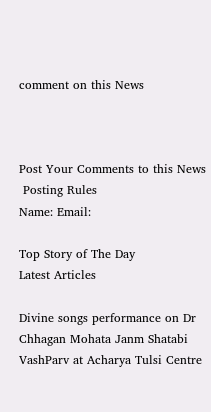comment on this News



Post Your Comments to this News
 Posting Rules
Name: Email:

Top Story of The Day
Latest Articles

Divine songs performance on Dr Chhagan Mohata Janm Shatabi VashParv at Acharya Tulsi Centre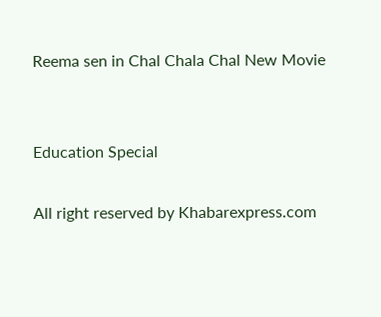Reema sen in Chal Chala Chal New Movie


Education Special

All right reserved by Khabarexpress.com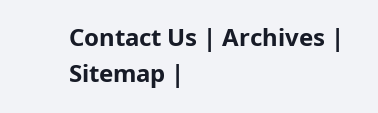Contact Us | Archives | Sitemap |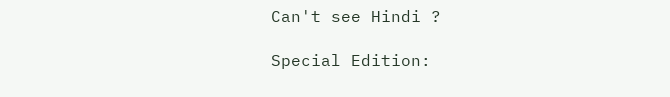Can't see Hindi ?

Special Edition: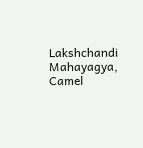Lakshchandi Mahayagya, Camel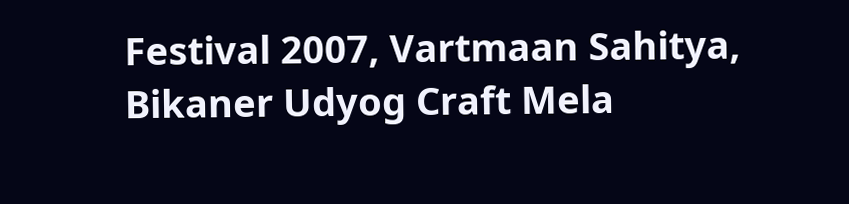Festival 2007, Vartmaan Sahitya, Bikaner Udyog Craft Mela